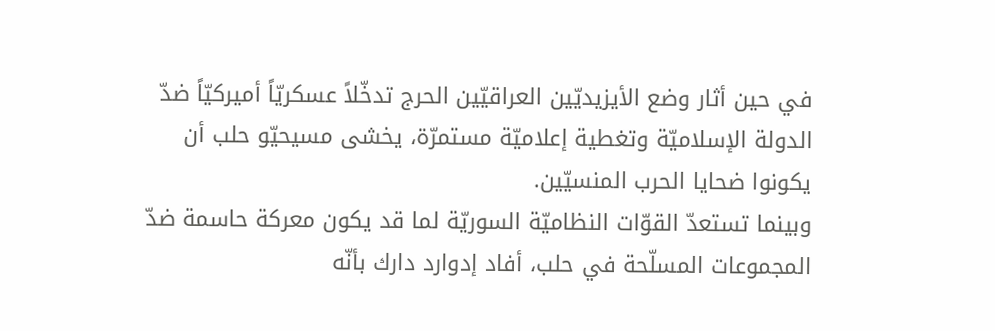في حين أثار وضع الأيزيديّين العراقيّين الحرج تدخّلاً عسكريّاً أميركيّاً ضدّ الدولة الإسلاميّة وتغطية إعلاميّة مستمرّة، يخشى مسيحيّو حلب أن يكونوا ضحايا الحرب المنسيّين.
وبينما تستعدّ القوّات النظاميّة السوريّة لما قد يكون معركة حاسمة ضدّ المجموعات المسلّحة في حلب، أفاد إدوارد دارك بأنّه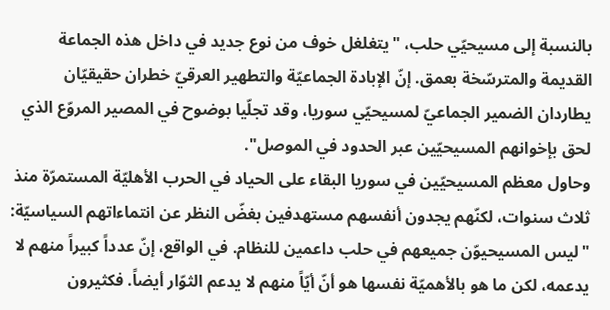بالنسبة إلى مسيحيّي حلب، "يتغلغل خوف من نوع جديد في داخل هذه الجماعة القديمة والمترسّخة بعمق. إنّ الإبادة الجماعيّة والتطهير العرقيّ خطران حقيقيّان يطاردان الضمير الجماعيّ لمسيحيّي سوريا، وقد تجلّيا بوضوح في المصير المروّع الذي لحق بإخوانهم المسيحيّين عبر الحدود في الموصل".
وحاول معظم المسيحيّين في سوريا البقاء على الحياد في الحرب الأهليّة المستمرّة منذ ثلاث سنوات، لكنّهم يجدون أنفسهم مستهدفين بغضّ النظر عن انتماءاتهم السياسيّة:
"ليس المسيحيوّن جميعهم في حلب داعمين للنظام. في الواقع، إنّ عدداً كبيراً منهم لا يدعمه، لكن ما هو بالأهميّة نفسها هو أنّ أيّاً منهم لا يدعم الثوّار أيضاً. فكثيرون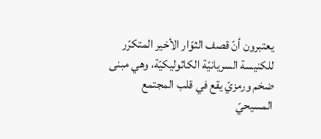يعتبرون أنّ قصف الثوّار الأخير المتكرّر للكنيسة السريانيّة الكاثوليكيّة، وهي مبنى ضخم ورمزيّ يقع في قلب المجتمع المسيحيّ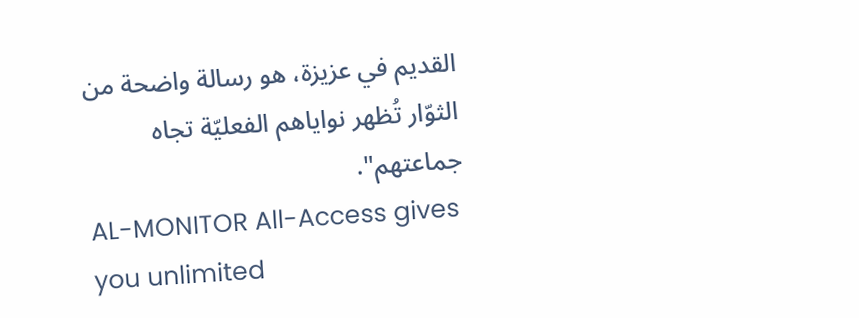القديم في عزيزة، هو رسالة واضحة من الثوّار تُظهر نواياهم الفعليّة تجاه جماعتهم".
AL-MONITOR All-Access gives you unlimited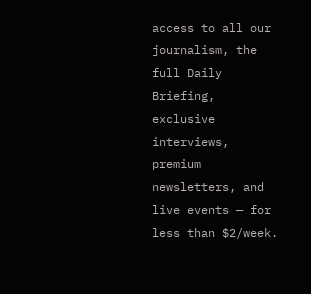access to all our journalism, the full Daily Briefing, exclusive interviews, premium newsletters, and live events — for less than $2/week.